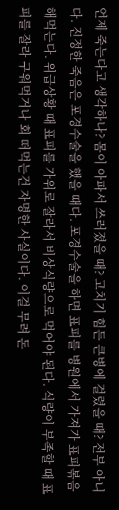언제 죽는다고 생각하나? 몸이 아파서 쓰러졌을 때? 고치기 힘든 큰병에 걸렸을 때? 전부 아니다. 진정한 죽음은 포경수술을 했을 때다. 포경수술을 하면 표피를 병원에서 가져가 표피볶음 해먹는다. 위급상황 때 표피를 가위로 잘라서 비상식량으로 먹어야 된다. 식량이 부족할 때 표피를 잘라 구워먹거나 회 떠먹는건 자명한 사실이다. 이걸 무려 돈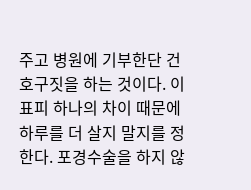주고 병원에 기부한단 건 호구짓을 하는 것이다. 이 표피 하나의 차이 때문에 하루를 더 살지 말지를 정한다. 포경수술을 하지 않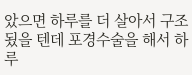았으면 하루를 더 살아서 구조됬을 텐데 포경수술을 해서 하루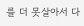를 더 못살아서 다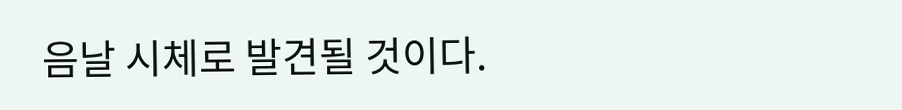음날 시체로 발견될 것이다.